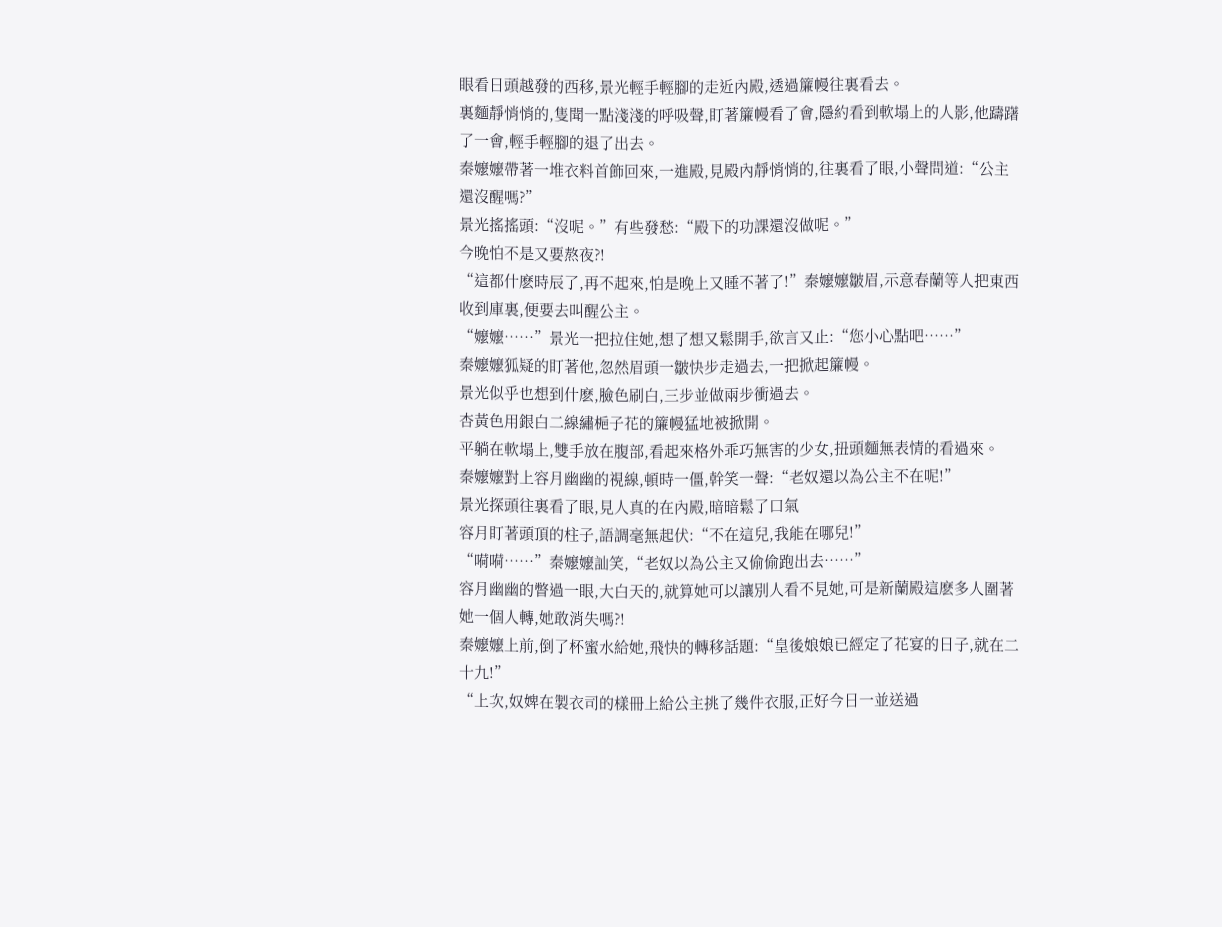眼看日頭越發的西移,景光輕手輕腳的走近內殿,透過簾幔往裏看去。
裏麵靜悄悄的,隻聞一點淺淺的呼吸聲,盯著簾幔看了會,隱約看到軟塌上的人影,他躊躇了一會,輕手輕腳的退了出去。
秦嬤嬤帶著一堆衣料首飾回來,一進殿,見殿內靜悄悄的,往裏看了眼,小聲問道:“公主還沒醒嗎?”
景光搖搖頭:“沒呢。”有些發愁:“殿下的功課還沒做呢。”
今晚怕不是又要熬夜?!
“這都什麽時辰了,再不起來,怕是晚上又睡不著了!”秦嬤嬤皺眉,示意春蘭等人把東西收到庫裏,便要去叫醒公主。
“嬤嬤……”景光一把拉住她,想了想又鬆開手,欲言又止:“您小心點吧……”
秦嬤嬤狐疑的盯著他,忽然眉頭一皺快步走過去,一把掀起簾幔。
景光似乎也想到什麽,臉色刷白,三步並做兩步衝過去。
杏黃色用銀白二線繡梔子花的簾幔猛地被掀開。
平躺在軟塌上,雙手放在腹部,看起來格外乖巧無害的少女,扭頭麵無表情的看過來。
秦嬤嬤對上容月幽幽的視線,頓時一僵,幹笑一聲:“老奴還以為公主不在呢!”
景光探頭往裏看了眼,見人真的在內殿,暗暗鬆了口氣
容月盯著頭頂的柱子,語調毫無起伏:“不在這兒,我能在哪兒!”
“嗬嗬……”秦嬤嬤訕笑,“老奴以為公主又偷偷跑出去……”
容月幽幽的瞥過一眼,大白天的,就算她可以讓別人看不見她,可是新蘭殿這麽多人圍著她一個人轉,她敢消失嗎?!
秦嬤嬤上前,倒了杯蜜水給她,飛快的轉移話題:“皇後娘娘已經定了花宴的日子,就在二十九!”
“上次,奴婢在製衣司的樣冊上給公主挑了幾件衣服,正好今日一並送過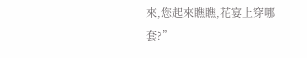來,您起來瞧瞧,花宴上穿哪套?”